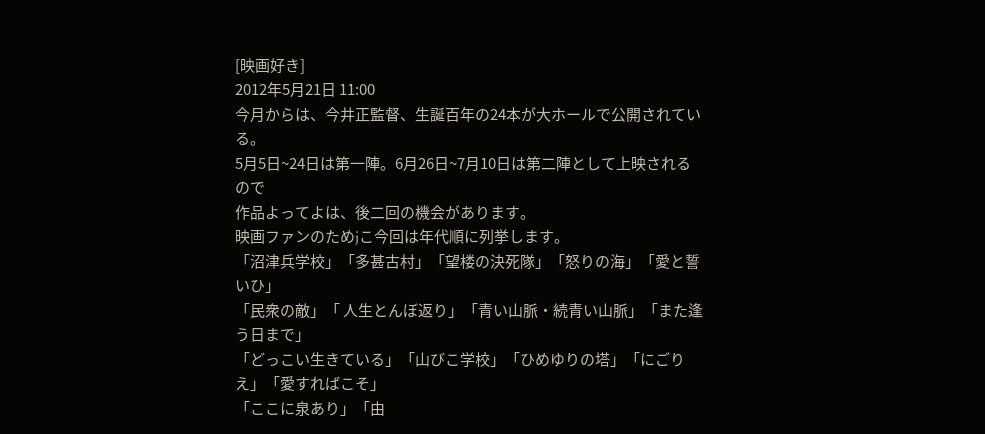[映画好き]
2012年5月21日 11:00
今月からは、今井正監督、生誕百年の24本が大ホールで公開されている。
5月5日~24日は第一陣。6月26日~7月10日は第二陣として上映されるので
作品よってよは、後二回の機会があります。
映画ファンのためjこ今回は年代順に列挙します。
「沼津兵学校」「多甚古村」「望楼の決死隊」「怒りの海」「愛と誓いひ」
「民衆の敵」「 人生とんぼ返り」「青い山脈・続青い山脈」「また逢う日まで」
「どっこい生きている」「山びこ学校」「ひめゆりの塔」「にごりえ」「愛すればこそ」
「ここに泉あり」「由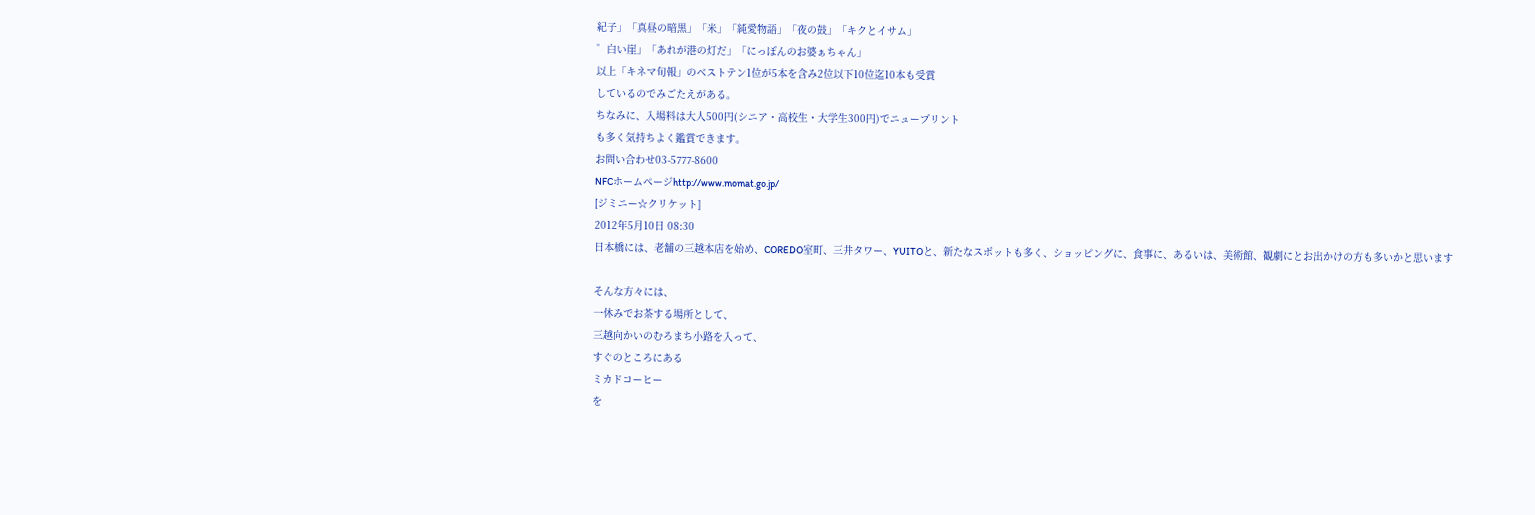紀子」「真昼の暗黒」「米」「純愛物語」「夜の鼓」「キクとイサム」
゜白い崖」「あれが港の灯だ」「にっぽんのお婆ぁちゃん」
以上「キネマ旬報」のベストテン1位が5本を含み2位以下10位迄10本も受賞
しているのでみごたえがある。
ちなみに、入場料は大人500円(シニア・高校生・大学生300円)でニュープリント
も多く気持ちよく鑑賞できます。
お問い合わせ03-5777-8600
NFCホームページhttp://www.momat.go.jp/
[ジミニー☆クリケット]
2012年5月10日 08:30
日本橋には、老舗の三越本店を始め、COREDO室町、三井タワー、YUITOと、新たなスポットも多く、ショッピングに、食事に、あるいは、美術館、観劇にとお出かけの方も多いかと思います

そんな方々には、
一休みでお茶する場所として、
三越向かいのむろまち小路を入って、
すぐのところにある
ミカドコーヒー
を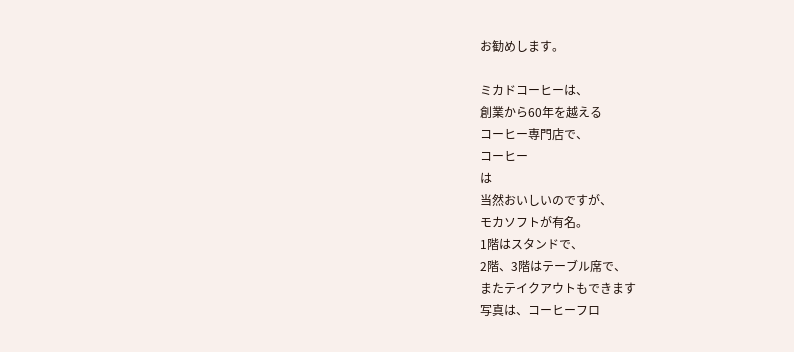お勧めします。

ミカドコーヒーは、
創業から60年を越える
コーヒー専門店で、
コーヒー
は
当然おいしいのですが、
モカソフトが有名。
1階はスタンドで、
2階、3階はテーブル席で、
またテイクアウトもできます
写真は、コーヒーフロ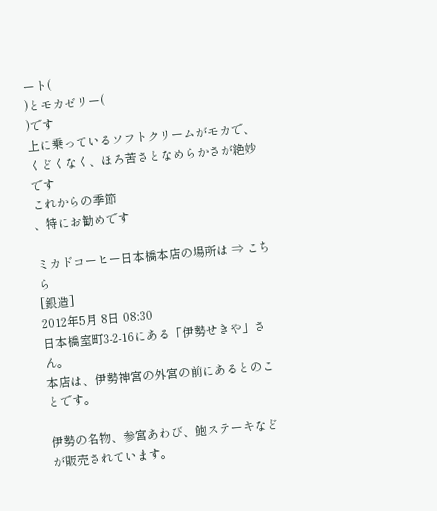ート(
)とモカゼリー(
)です
上に乗っているソフトクリームがモカで、くどくなく、ほろ苦さとなめらかさが絶妙です
これからの季節
、特にお勧めです

ミカドコーヒー日本橋本店の場所は ⇒ こちら
[銀造]
2012年5月 8日 08:30
日本橋室町3-2-16にある「伊勢せきや」さん。
本店は、伊勢神宮の外宮の前にあるとのことです。

伊勢の名物、参宮あわび、鮑ステーキなどが販売されています。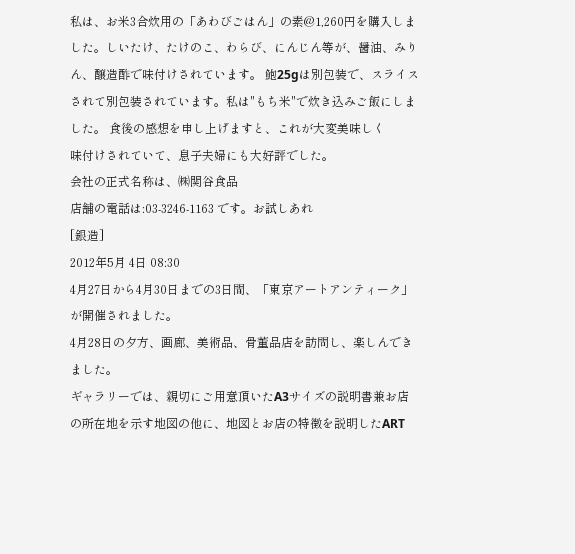私は、お米3合炊用の「あわびごはん」の素@1,260円を購入しました。しいたけ、たけのこ、わらび、にんじん等が、醤油、みりん、醸造酢で味付けされています。 鮑25gは別包装で、スライスされて別包装されています。私は"もち米"で炊き込みご飯にしました。 食後の感想を申し上げますと、これが大変美味しく
味付けされていて、息子夫婦にも大好評でした。
会社の正式名称は、㈱関谷食品
店舗の電話は:03-3246-1163 です。お試しあれ
[銀造]
2012年5月 4日 08:30
4月27日から4月30日までの3日間、「東京アートアンティーク」が開催されました。
4月28日の夕方、画廊、美術品、骨董品店を訪問し、楽しんできました。
ギャラリーでは、親切にご用意頂いたA3サイズの説明書兼お店の所在地を示す地図の他に、地図とお店の特徴を説明したART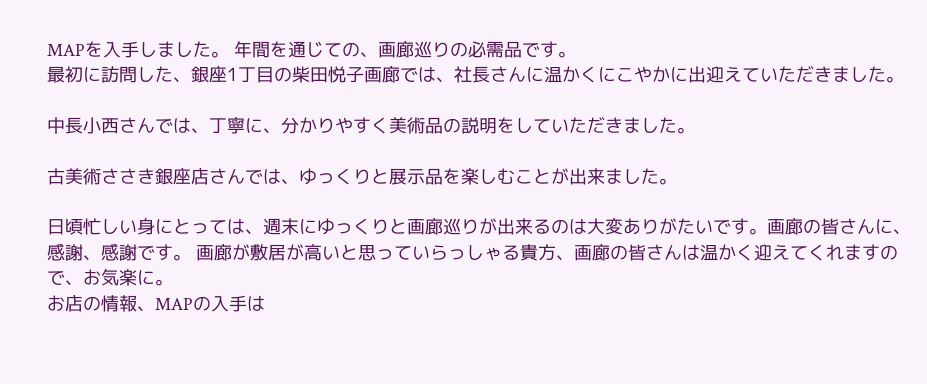MAPを入手しました。 年間を通じての、画廊巡りの必需品です。
最初に訪問した、銀座1丁目の柴田悦子画廊では、社長さんに温かくにこやかに出迎えていただきました。

中長小西さんでは、丁寧に、分かりやすく美術品の説明をしていただきました。

古美術ささき銀座店さんでは、ゆっくりと展示品を楽しむことが出来ました。

日頃忙しい身にとっては、週末にゆっくりと画廊巡りが出来るのは大変ありがたいです。画廊の皆さんに、感謝、感謝です。 画廊が敷居が高いと思っていらっしゃる貴方、画廊の皆さんは温かく迎えてくれますので、お気楽に。
お店の情報、MAPの入手は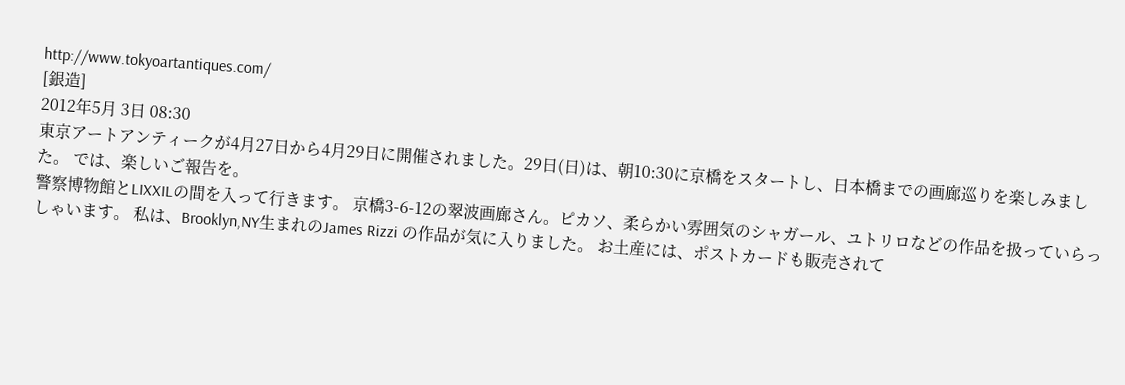http://www.tokyoartantiques.com/
[銀造]
2012年5月 3日 08:30
東京アートアンティークが4月27日から4月29日に開催されました。29日(日)は、朝10:30に京橋をスタートし、日本橋までの画廊巡りを楽しみました。 では、楽しいご報告を。
警察博物館とLIXXILの間を入って行きます。 京橋3-6-12の翠波画廊さん。ピカソ、柔らかい雰囲気のシャガール、ユトリロなどの作品を扱っていらっしゃいます。 私は、Brooklyn,NY生まれのJames Rizzi の作品が気に入りました。 お土産には、ポストカードも販売されて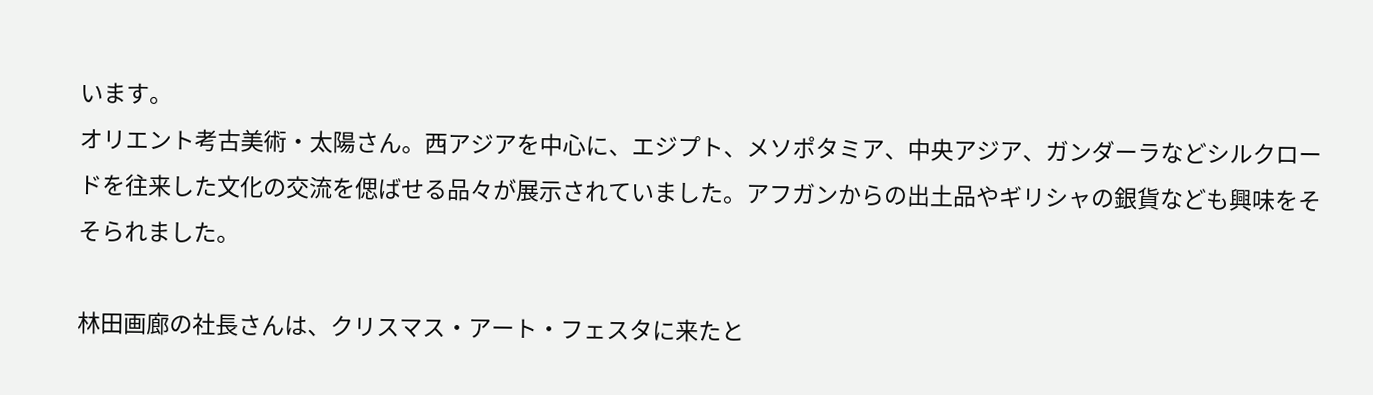います。
オリエント考古美術・太陽さん。西アジアを中心に、エジプト、メソポタミア、中央アジア、ガンダーラなどシルクロードを往来した文化の交流を偲ばせる品々が展示されていました。アフガンからの出土品やギリシャの銀貨なども興味をそそられました。

林田画廊の社長さんは、クリスマス・アート・フェスタに来たと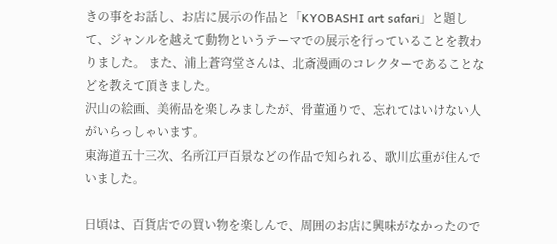きの事をお話し、お店に展示の作品と「KYOBASHI art safari」と題して、ジャンルを越えて動物というテーマでの展示を行っていることを教わりました。 また、浦上蒼穹堂さんは、北斎漫画のコレクターであることなどを教えて頂きました。
沢山の絵画、美術品を楽しみましたが、骨董通りで、忘れてはいけない人がいらっしゃいます。
東海道五十三次、名所江戸百景などの作品で知られる、歌川広重が住んでいました。

日頃は、百貨店での買い物を楽しんで、周囲のお店に興味がなかったので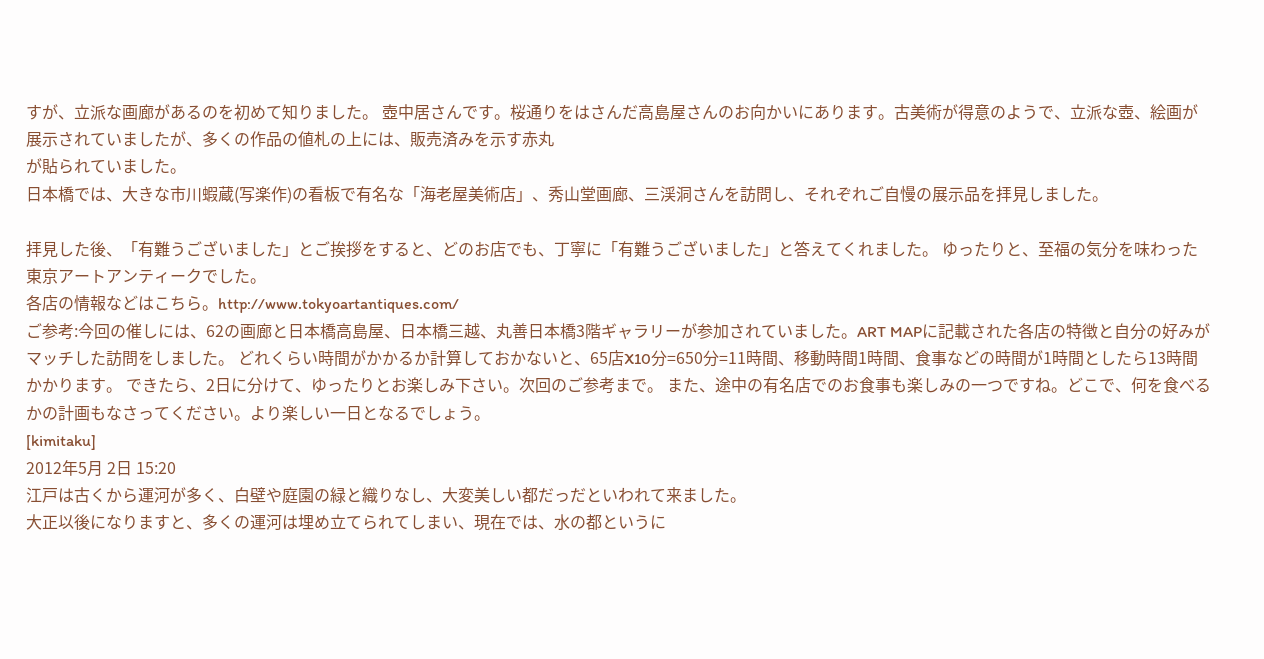すが、立派な画廊があるのを初めて知りました。 壺中居さんです。桜通りをはさんだ高島屋さんのお向かいにあります。古美術が得意のようで、立派な壺、絵画が展示されていましたが、多くの作品の値札の上には、販売済みを示す赤丸
が貼られていました。
日本橋では、大きな市川蝦蔵(写楽作)の看板で有名な「海老屋美術店」、秀山堂画廊、三渓洞さんを訪問し、それぞれご自慢の展示品を拝見しました。

拝見した後、「有難うございました」とご挨拶をすると、どのお店でも、丁寧に「有難うございました」と答えてくれました。 ゆったりと、至福の気分を味わった東京アートアンティークでした。
各店の情報などはこちら。http://www.tokyoartantiques.com/
ご参考:今回の催しには、62の画廊と日本橋高島屋、日本橋三越、丸善日本橋3階ギャラリーが参加されていました。ART MAPに記載された各店の特徴と自分の好みがマッチした訪問をしました。 どれくらい時間がかかるか計算しておかないと、65店X10分=650分=11時間、移動時間1時間、食事などの時間が1時間としたら13時間かかります。 できたら、2日に分けて、ゆったりとお楽しみ下さい。次回のご参考まで。 また、途中の有名店でのお食事も楽しみの一つですね。どこで、何を食べるかの計画もなさってください。より楽しい一日となるでしょう。
[kimitaku]
2012年5月 2日 15:20
江戸は古くから運河が多く、白壁や庭園の緑と織りなし、大変美しい都だっだといわれて来ました。
大正以後になりますと、多くの運河は埋め立てられてしまい、現在では、水の都というに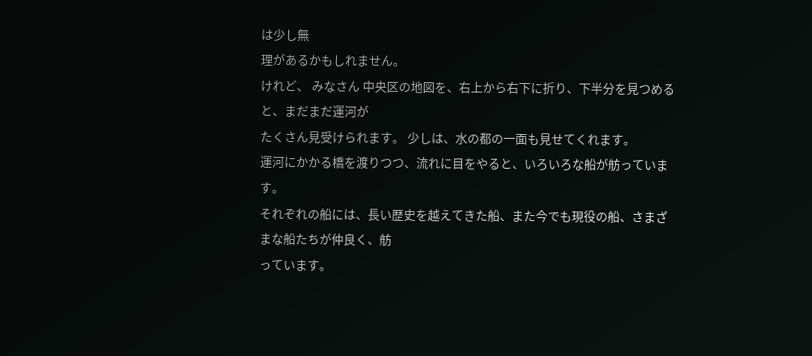は少し無
理があるかもしれません。
けれど、 みなさん 中央区の地図を、右上から右下に折り、下半分を見つめると、まだまだ運河が
たくさん見受けられます。 少しは、水の都の一面も見せてくれます。
運河にかかる橋を渡りつつ、流れに目をやると、いろいろな船が舫っています。
それぞれの船には、長い歴史を越えてきた船、また今でも現役の船、さまざまな船たちが仲良く、舫
っています。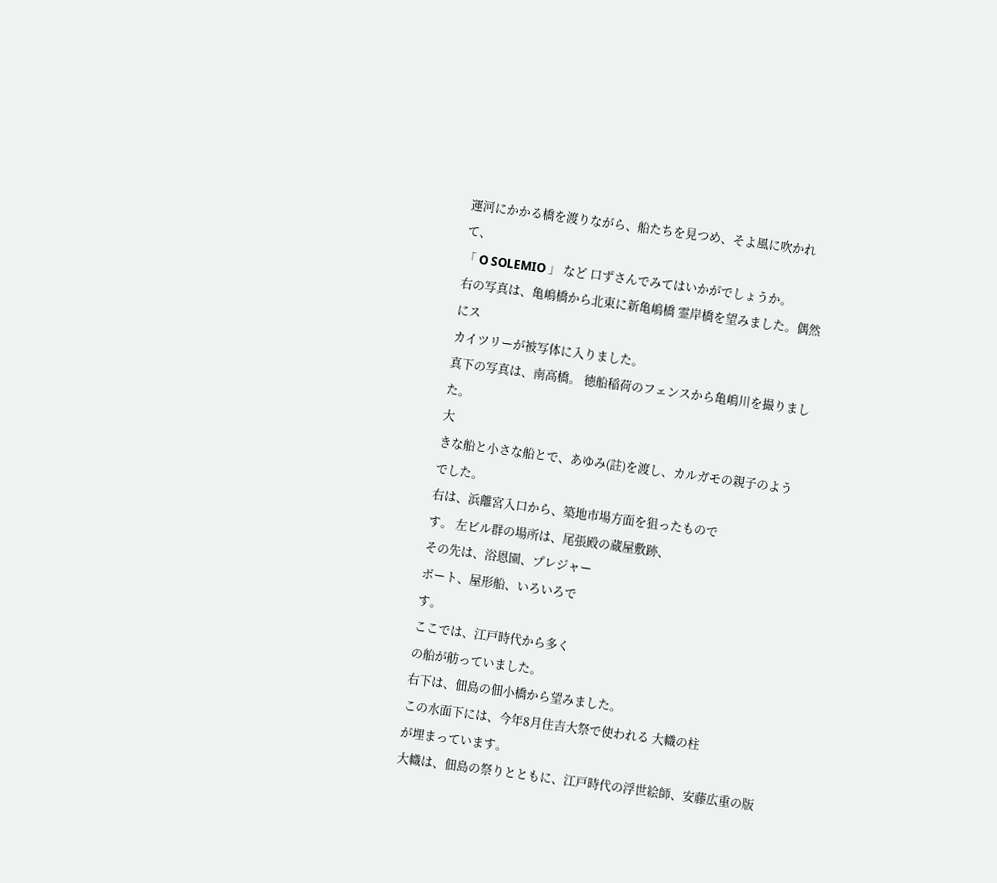運河にかかる橋を渡りながら、船たちを見つめ、そよ風に吹かれて、
「 O SOLEMIO 」 など 口ずさんでみてはいかがでしょうか。
右の写真は、亀嶋橋から北東に新亀嶋橋 霊岸橋を望みました。偶然にス
カイツリーが被写体に入りました。
真下の写真は、南高橋。 徳船稲荷のフェンスから亀嶋川を撮りました。
大
きな船と小さな船とで、あゆみ(註)を渡し、カルガモの親子のようでした。
右は、浜離宮入口から、築地市場方面を狙ったもので
す。 左ビル群の場所は、尾張殿の蔵屋敷跡、
その先は、浴恩園、プレジャー
ボート、屋形船、いろいろで
す。
ここでは、江戸時代から多く
の船が舫っていました。
右下は、佃島の佃小橋から望みました。
この水面下には、今年8月住吉大祭で使われる 大幟の柱
が埋まっています。
大幟は、佃島の祭りとともに、江戸時代の浮世絵師、安藤広重の版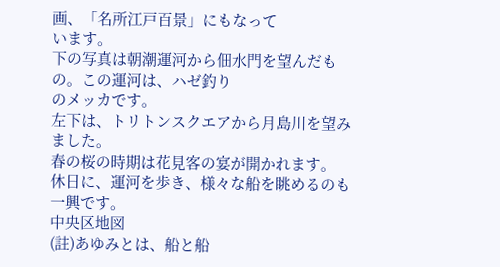画、「名所江戸百景」にもなって
います。
下の写真は朝潮運河から佃水門を望んだもの。この運河は、ハゼ釣り
のメッカです。
左下は、トリトンスクエアから月島川を望みました。
春の桜の時期は花見客の宴が開かれます。
休日に、運河を歩き、様々な船を眺めるのも一興です。
中央区地図
(註)あゆみとは、船と船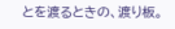とを渡るときの、渡り板。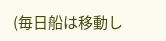(毎日船は移動し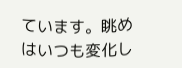ています。眺めはいつも変化し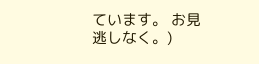ています。 お見逃しなく。)